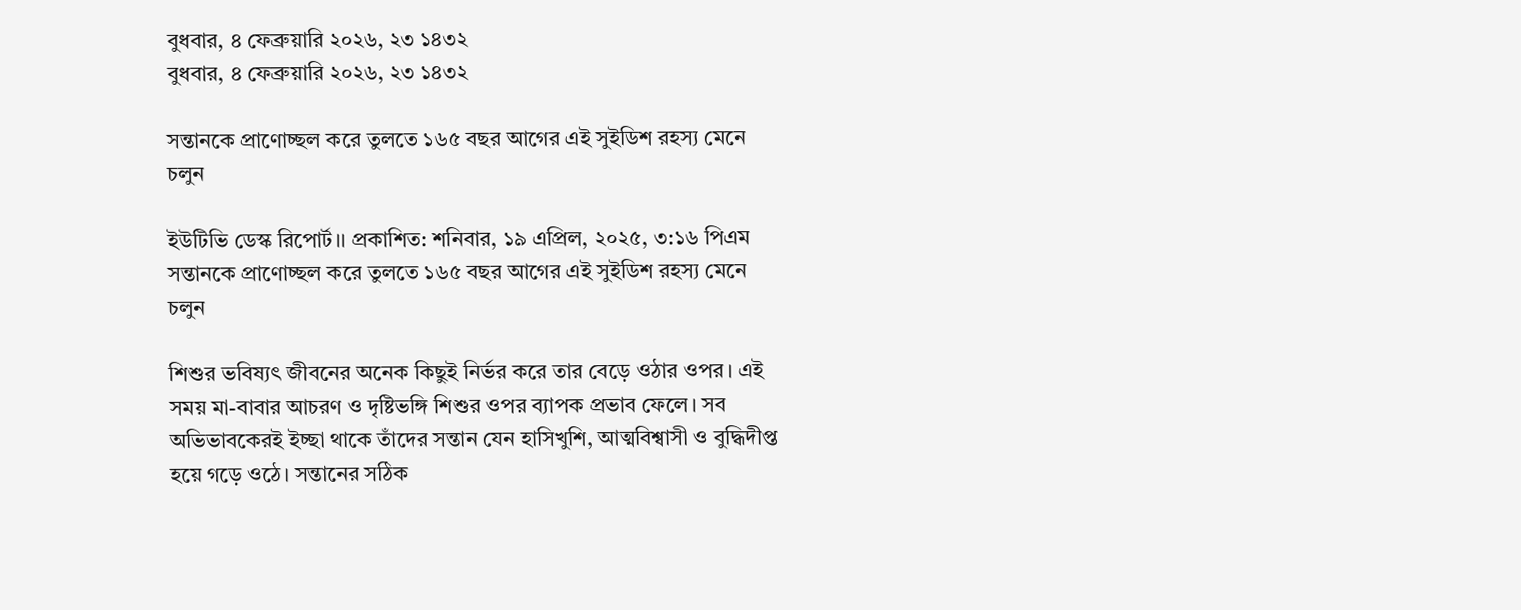বুধবার, ৪ ফেব্রুয়ারি ২০২৬, ২৩ ১৪৩২
বুধবার, ৪ ফেব্রুয়ারি ২০২৬, ২৩ ১৪৩২

সন্তানকে প্রাণোচ্ছল করে তুলতে ১৬৫ বছর আগের এই সুইডিশ রহস্য মেনে চলুন

ইউটিভি ডেস্ক রিপোর্ট।। প্রকাশিত: শনিবার, ১৯ এপ্রিল, ২০২৫, ৩:১৬ পিএম
সন্তানকে প্রাণোচ্ছল করে তুলতে ১৬৫ বছর আগের এই সুইডিশ রহস্য মেনে চলুন

শিশুর ভবিষ্যৎ জীবনের অনেক কিছুই নির্ভর করে তার বেড়ে ওঠার ওপর। এই সময় মা-বাবার আচরণ ও দৃষ্টিভঙ্গি শিশুর ওপর ব্যাপক প্রভাব ফেলে। সব অভিভাবকেরই ইচ্ছা থাকে তাঁদের সন্তান যেন হাসিখুশি, আত্মবিশ্বাসী ও বুদ্ধিদীপ্ত হয়ে গড়ে ওঠে। সন্তানের সঠিক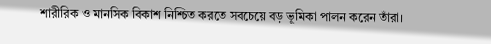শারীরিক ও মানসিক বিকাশ নিশ্চিত করতে সবচেয়ে বড় ভূমিকা পালন করেন তাঁরা।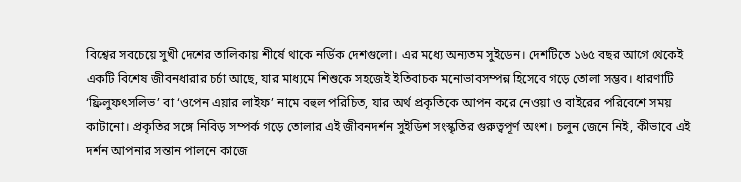বিশ্বের সবচেয়ে সুখী দেশের তালিকায় শীর্ষে থাকে নর্ডিক দেশগুলো। এর মধ্যে অন্যতম সুইডেন। দেশটিতে ১৬৫ বছর আগে থেকেই একটি বিশেষ জীবনধারার চর্চা আছে, যার মাধ্যমে শিশুকে সহজেই ইতিবাচক মনোভাবসম্পন্ন হিসেবে গড়ে তোলা সম্ভব। ধারণাটি ‘ফ্রিলুফৎসলিভ’ বা ‘ওপেন এয়ার লাইফ’ নামে বহুল পরিচিত, যার অর্থ প্রকৃতিকে আপন করে নেওয়া ও বাইরের পরিবেশে সময় কাটানো। প্রকৃতির সঙ্গে নিবিড় সম্পর্ক গড়ে তোলার এই জীবনদর্শন সুইডিশ সংস্কৃতির গুরুত্বপূর্ণ অংশ। চলুন জেনে নিই, কীভাবে এই দর্শন আপনার সন্তান পালনে কাজে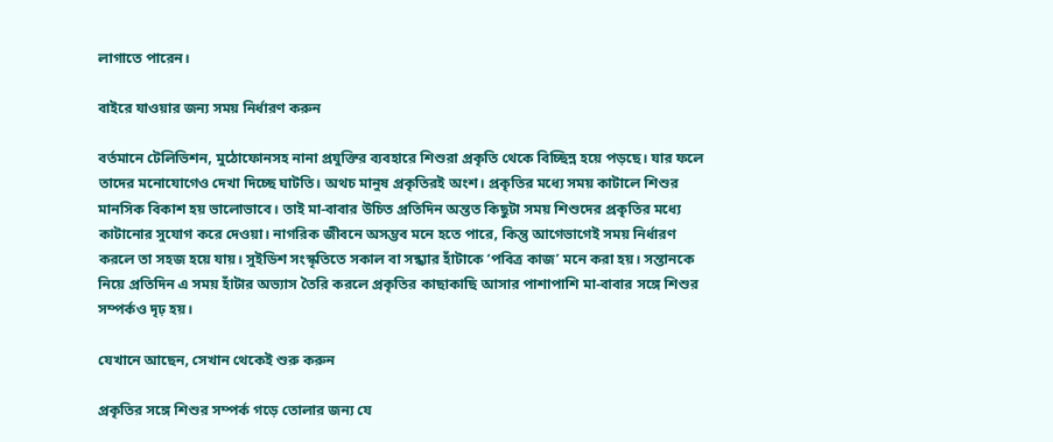লাগাতে পারেন।

বাইরে যাওয়ার জন্য সময় নির্ধারণ করুন

বর্তমানে টেলিভিশন, মুঠোফোনসহ নানা প্রযুক্তির ব্যবহারে শিশুরা প্রকৃতি থেকে বিচ্ছিন্ন হয়ে পড়ছে। যার ফলে তাদের মনোযোগেও দেখা দিচ্ছে ঘাটতি। অথচ মানুষ প্রকৃতিরই অংশ। প্রকৃতির মধ্যে সময় কাটালে শিশুর মানসিক বিকাশ হয় ভালোভাবে। তাই মা-বাবার উচিত প্রতিদিন অন্তত কিছুটা সময় শিশুদের প্রকৃতির মধ্যে কাটানোর সুযোগ করে দেওয়া। নাগরিক জীবনে অসম্ভব মনে হতে পারে, কিন্তু আগেভাগেই সময় নির্ধারণ করলে তা সহজ হয়ে যায়। সুইডিশ সংস্কৃতিতে সকাল বা সন্ধ্যার হাঁটাকে ‘পবিত্র কাজ’ মনে করা হয়। সন্তানকে নিয়ে প্রতিদিন এ সময় হাঁটার অভ্যাস তৈরি করলে প্রকৃতির কাছাকাছি আসার পাশাপাশি মা-বাবার সঙ্গে শিশুর সম্পর্কও দৃঢ় হয়।

যেখানে আছেন, সেখান থেকেই শুরু করুন

প্রকৃতির সঙ্গে শিশুর সম্পর্ক গড়ে তোলার জন্য যে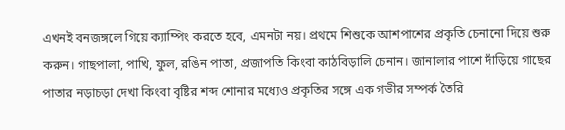এখনই বনজঙ্গলে গিয়ে ক্যাম্পিং করতে হবে, এমনটা নয়। প্রথমে শিশুকে আশপাশের প্রকৃতি চেনানো দিয়ে শুরু করুন। গাছপালা, পাখি, ফুল, রঙিন পাতা, প্রজাপতি কিংবা কাঠবিড়ালি চেনান। জানালার পাশে দাঁড়িয়ে গাছের পাতার নড়াচড়া দেখা কিংবা বৃষ্টির শব্দ শোনার মধ্যেও প্রকৃতির সঙ্গে এক গভীর সম্পর্ক তৈরি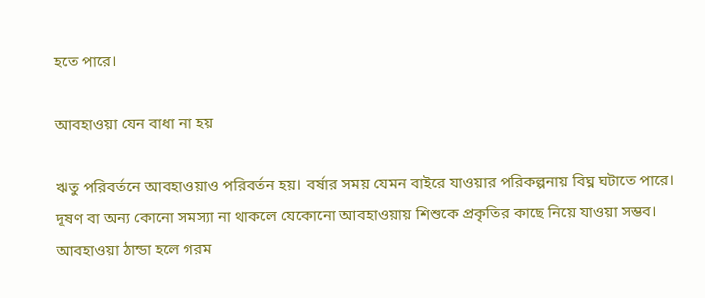হতে পারে।

আবহাওয়া যেন বাধা না হয়

ঋতু পরিবর্তনে আবহাওয়াও পরিবর্তন হয়। বর্ষার সময় যেমন বাইরে যাওয়ার পরিকল্পনায় বিঘ্ন ঘটাতে পারে। দূষণ বা অন্য কোনো সমস্যা না থাকলে যেকোনো আবহাওয়ায় শিশুকে প্রকৃতির কাছে নিয়ে যাওয়া সম্ভব। আবহাওয়া ঠান্ডা হলে গরম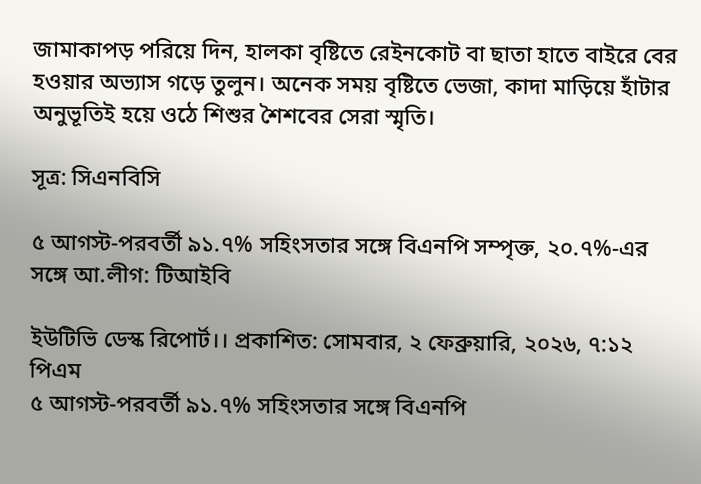জামাকাপড় পরিয়ে দিন, হালকা বৃষ্টিতে রেইনকোট বা ছাতা হাতে বাইরে বের হওয়ার অভ্যাস গড়ে তুলুন। অনেক সময় বৃষ্টিতে ভেজা, কাদা মাড়িয়ে হাঁটার অনুভূতিই হয়ে ওঠে শিশুর শৈশবের সেরা স্মৃতি।

সূত্র: সিএনবিসি

৫ আগস্ট-পরবর্তী ৯১.৭% সহিংসতার সঙ্গে বিএনপি সম্পৃক্ত, ২০.৭%-এর সঙ্গে আ.লীগ: টিআইবি

ইউটিভি ডেস্ক রিপোর্ট।। প্রকাশিত: সোমবার, ২ ফেব্রুয়ারি, ২০২৬, ৭:১২ পিএম
৫ আগস্ট-পরবর্তী ৯১.৭% সহিংসতার সঙ্গে বিএনপি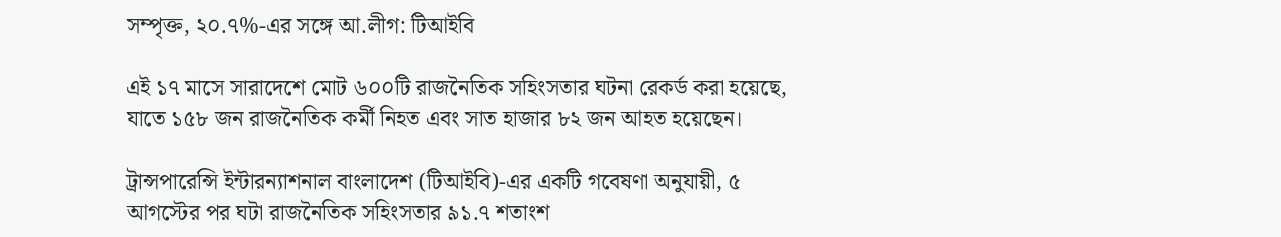সম্পৃক্ত, ২০.৭%-এর সঙ্গে আ.লীগ: টিআইবি

এই ১৭ মাসে সারাদেশে মোট ৬০০টি রাজনৈতিক সহিংসতার ঘটনা রেকর্ড করা হয়েছে, যাতে ১৫৮ জন রাজনৈতিক কর্মী নিহত এবং সাত হাজার ৮২ জন আহত হয়েছেন।

ট্রান্সপারেন্সি ইন্টারন্যাশনাল বাংলাদেশ (টিআইবি)-এর একটি গবেষণা অনুযায়ী, ৫ আগস্টের পর ঘটা রাজনৈতিক সহিংসতার ৯১.৭ শতাংশ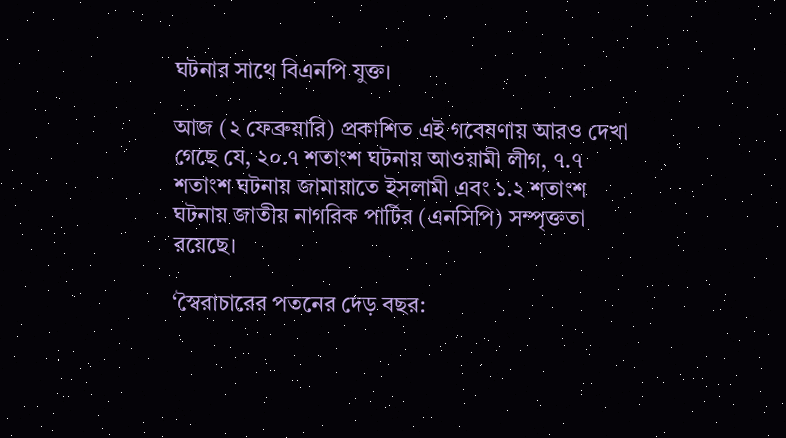ঘটনার সাথে বিএনপি যুক্ত।

আজ (২ ফেব্রুয়ারি) প্রকাশিত এই গবেষণায় আরও দেখা গেছে যে, ২০.৭ শতাংশ ঘটনায় আওয়ামী লীগ, ৭.৭ শতাংশ ঘটনায় জামায়াতে ইসলামী এবং ১.২ শতাংশ ঘটনায় জাতীয় নাগরিক পার্টির (এনসিপি) সম্পৃক্ততা রয়েছে।

‘স্বৈরাচারের পতনের দেড় বছর: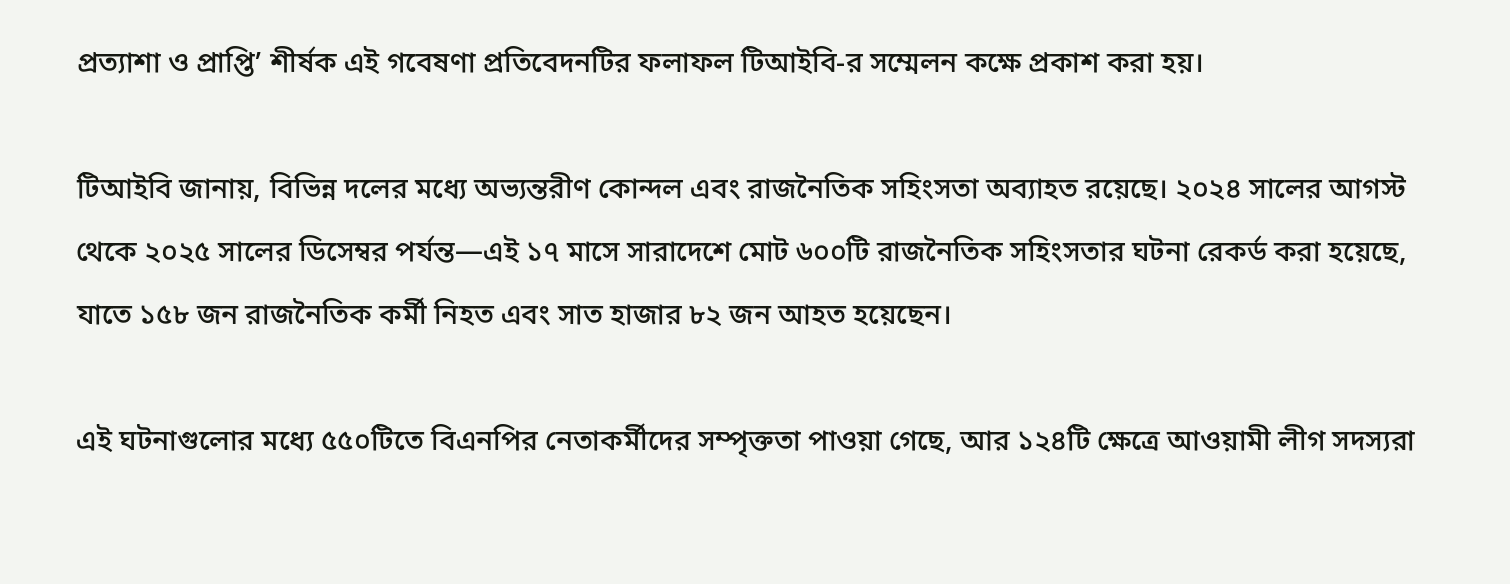প্রত্যাশা ও প্রাপ্তি’ শীর্ষক এই গবেষণা প্রতিবেদনটির ফলাফল টিআইবি-র সম্মেলন কক্ষে প্রকাশ করা হয়।

টিআইবি জানায়, বিভিন্ন দলের মধ্যে অভ্যন্তরীণ কোন্দল এবং রাজনৈতিক সহিংসতা অব্যাহত রয়েছে। ২০২৪ সালের আগস্ট থেকে ২০২৫ সালের ডিসেম্বর পর্যন্ত—এই ১৭ মাসে সারাদেশে মোট ৬০০টি রাজনৈতিক সহিংসতার ঘটনা রেকর্ড করা হয়েছে, যাতে ১৫৮ জন রাজনৈতিক কর্মী নিহত এবং সাত হাজার ৮২ জন আহত হয়েছেন।

এই ঘটনাগুলোর মধ্যে ৫৫০টিতে বিএনপির নেতাকর্মীদের সম্পৃক্ততা পাওয়া গেছে, আর ১২৪টি ক্ষেত্রে আওয়ামী লীগ সদস্যরা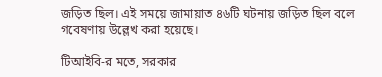জড়িত ছিল। এই সময়ে জামায়াত ৪৬টি ঘটনায় জড়িত ছিল বলে গবেষণায় উল্লেখ করা হয়েছে।

টিআইবি-র মতে, সরকার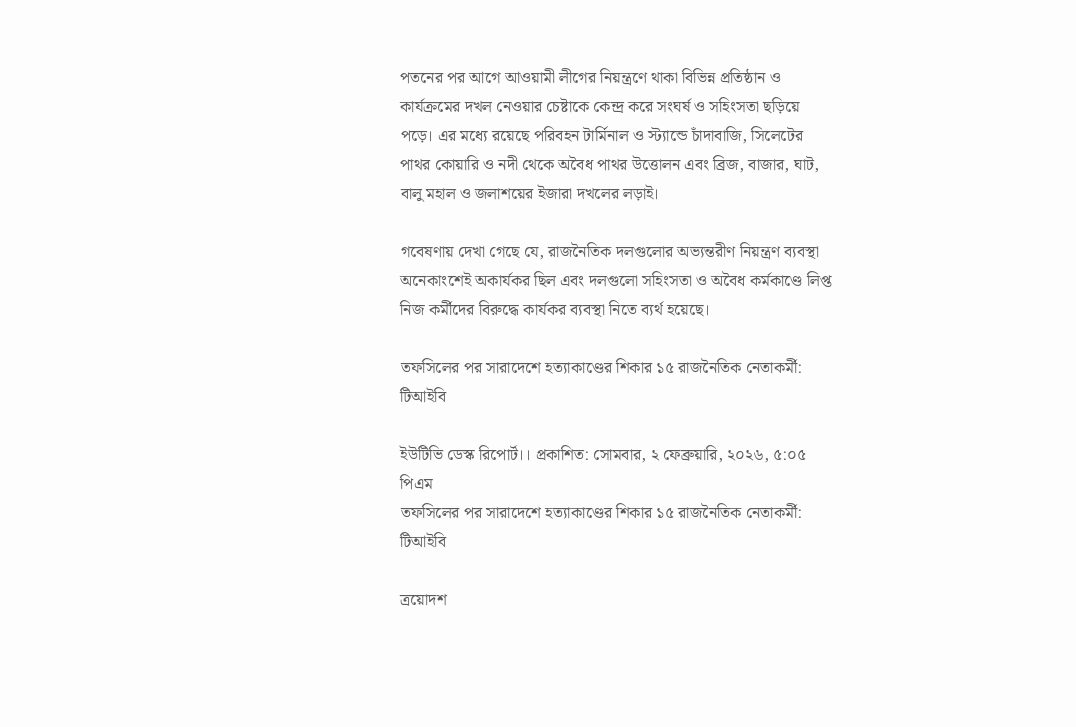পতনের পর আগে আওয়ামী লীগের নিয়ন্ত্রণে থাকা বিভিন্ন প্রতিষ্ঠান ও কার্যক্রমের দখল নেওয়ার চেষ্টাকে কেন্দ্র করে সংঘর্ষ ও সহিংসতা ছড়িয়ে পড়ে। এর মধ্যে রয়েছে পরিবহন টার্মিনাল ও স্ট্যান্ডে চাঁদাবাজি, সিলেটের পাথর কোয়ারি ও নদী থেকে অবৈধ পাথর উত্তোলন এবং ব্রিজ, বাজার, ঘাট, বালু মহাল ও জলাশয়ের ইজারা দখলের লড়াই।

গবেষণায় দেখা গেছে যে, রাজনৈতিক দলগুলোর অভ্যন্তরীণ নিয়ন্ত্রণ ব্যবস্থা অনেকাংশেই অকার্যকর ছিল এবং দলগুলো সহিংসতা ও অবৈধ কর্মকাণ্ডে লিপ্ত নিজ কর্মীদের বিরুদ্ধে কার্যকর ব্যবস্থা নিতে ব্যর্থ হয়েছে।

তফসিলের পর সারাদেশে হত্যাকাণ্ডের শিকার ১৫ রাজনৈতিক নেতাকর্মী: টিআইবি

ইউটিভি ডেস্ক রিপোর্ট।। প্রকাশিত: সোমবার, ২ ফেব্রুয়ারি, ২০২৬, ৫:০৫ পিএম
তফসিলের পর সারাদেশে হত্যাকাণ্ডের শিকার ১৫ রাজনৈতিক নেতাকর্মী: টিআইবি

ত্রয়োদশ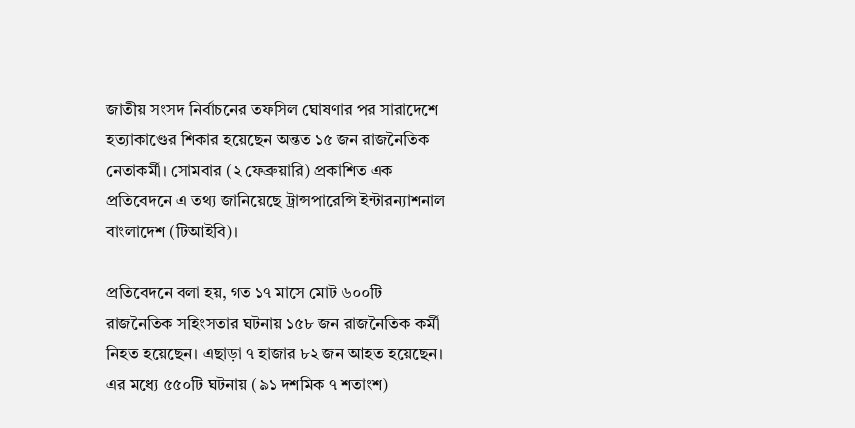জাতীয় সংসদ নির্বাচনের তফসিল ঘোষণার পর সারাদেশে হত্যাকাণ্ডের শিকার হয়েছেন অন্তত ১৫ জন রাজনৈতিক নেতাকর্মী। সোমবার (২ ফেব্রুয়ারি) প্রকাশিত এক প্রতিবেদনে এ তথ্য জানিয়েছে ট্রান্সপারেন্সি ইন্টারন্যাশনাল বাংলাদেশ (টিআইবি)।

প্রতিবেদনে বলা হয়, গত ১৭ মাসে মোট ৬০০টি রাজনৈতিক সহিংসতার ঘটনায় ১৫৮ জন রাজনৈতিক কর্মী নিহত হয়েছেন। এছাড়া ৭ হাজার ৮২ জন আহত হয়েছেন। এর মধ্যে ৫৫০টি ঘটনায় (৯১ দশমিক ৭ শতাংশ)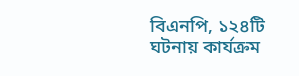বিএনপি, ১২৪টি ঘটনায় কার্যক্রম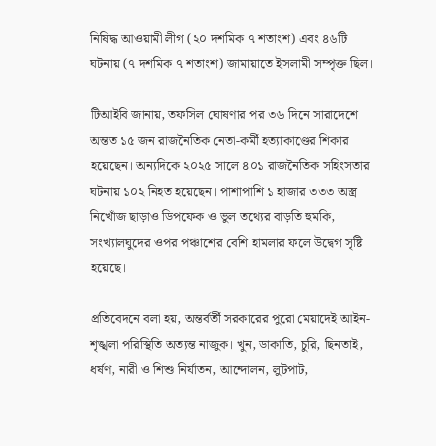নিষিদ্ধ আওয়ামী লীগ (২০ দশমিক ৭ শতাংশ) এবং ৪৬টি ঘটনায় (৭ দশমিক ৭ শতাংশ) জামায়াতে ইসলামী সম্পৃক্ত ছিল।

টিআইবি জানায়, তফসিল ঘোষণার পর ৩৬ দিনে সারাদেশে অন্তত ১৫ জন রাজনৈতিক নেতা-কর্মী হত্যাকাণ্ডের শিকার হয়েছেন। অন্যদিকে ২০২৫ সালে ৪০১ রাজনৈতিক সহিংসতার ঘটনায় ১০২ নিহত হয়েছেন। পাশাপাশি ১ হাজার ৩৩৩ অস্ত্র নিখোঁজ ছাড়াও ডিপফেক ও ভুল তথ্যের বাড়তি হুমকি, সংখ্যালঘুদের ওপর পঞ্চাশের বেশি হামলার ফলে উদ্বেগ সৃষ্টি হয়েছে।

প্রতিবেদনে বলা হয়, অন্তর্বর্তী সরকারের পুরো মেয়াদেই আইন-শৃঙ্খলা পরিস্থিতি অত্যন্ত নাজুক। খুন, ডাকাতি, চুরি, ছিনতাই, ধর্ষণ, নারী ও শিশু নির্যাতন, আন্দোলন, লুটপাট,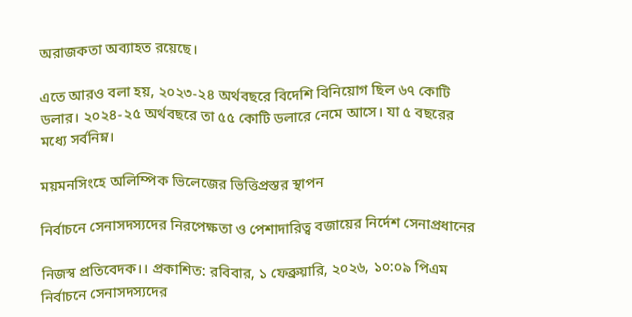অরাজকতা অব্যাহত রয়েছে।

এতে আরও বলা হয়, ২০২৩-২৪ অর্থবছরে বিদেশি বিনিয়োগ ছিল ৬৭ কোটি ডলার। ২০২৪-২৫ অর্থবছরে তা ৫৫ কোটি ডলারে নেমে আসে। যা ৫ বছরের মধ্যে সর্বনিম্ন।

ময়মনসিংহে অলিম্পিক ভিলেজের ভিত্তিপ্রস্তর স্থাপন

নির্বাচনে সেনাসদস্যদের নিরপেক্ষতা ও পেশাদারিত্ব বজায়ের নির্দেশ সেনাপ্রধানের

নিজস্ব প্রতিবেদক।। প্রকাশিত: রবিবার, ১ ফেব্রুয়ারি, ২০২৬, ১০:০৯ পিএম
নির্বাচনে সেনাসদস্যদের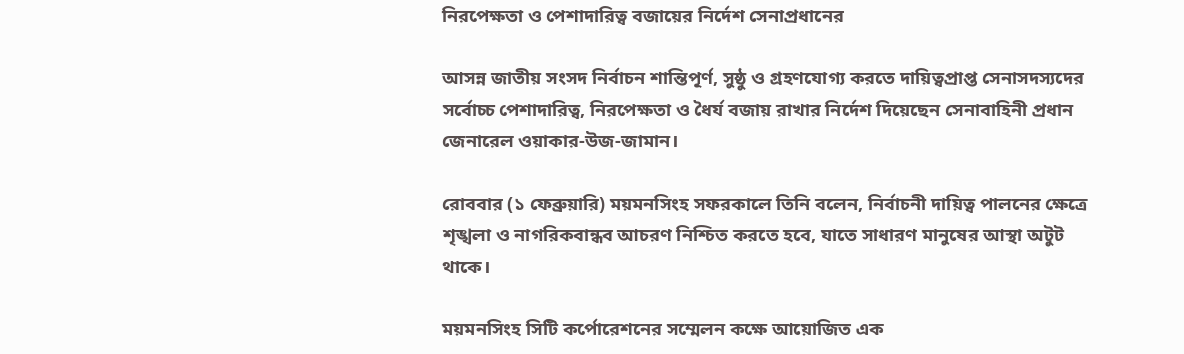নিরপেক্ষতা ও পেশাদারিত্ব বজায়ের নির্দেশ সেনাপ্রধানের

আসন্ন জাতীয় সংসদ নির্বাচন শান্তিপূর্ণ, সুষ্ঠু ও গ্রহণযোগ্য করতে দায়িত্বপ্রাপ্ত সেনাসদস্যদের সর্বোচ্চ পেশাদারিত্ব, নিরপেক্ষতা ও ধৈর্য বজায় রাখার নির্দেশ দিয়েছেন সেনাবাহিনী প্রধান জেনারেল ওয়াকার-উজ-জামান।

রোববার (১ ফেব্রুয়ারি) ময়মনসিংহ সফরকালে তিনি বলেন, নির্বাচনী দায়িত্ব পালনের ক্ষেত্রে শৃঙ্খলা ও নাগরিকবান্ধব আচরণ নিশ্চিত করতে হবে, যাতে সাধারণ মানুষের আস্থা অটুট থাকে।

ময়মনসিংহ সিটি কর্পোরেশনের সম্মেলন কক্ষে আয়োজিত এক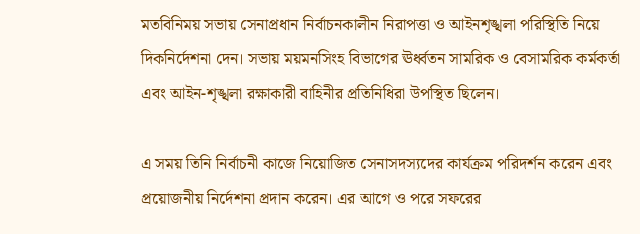মতবিনিময় সভায় সেনাপ্রধান নির্বাচনকালীন নিরাপত্তা ও আইনশৃঙ্খলা পরিস্থিতি নিয়ে দিকনির্দেশনা দেন। সভায় ময়মনসিংহ বিভাগের ঊর্ধ্বতন সামরিক ও বেসামরিক কর্মকর্তা এবং আইন-শৃঙ্খলা রক্ষাকারী বাহিনীর প্রতিনিধিরা উপস্থিত ছিলেন।

এ সময় তিনি নির্বাচনী কাজে নিয়োজিত সেনাসদস্যদের কার্যক্রম পরিদর্শন করেন এবং প্রয়োজনীয় নির্দেশনা প্রদান করেন। এর আগে ও পরে সফরের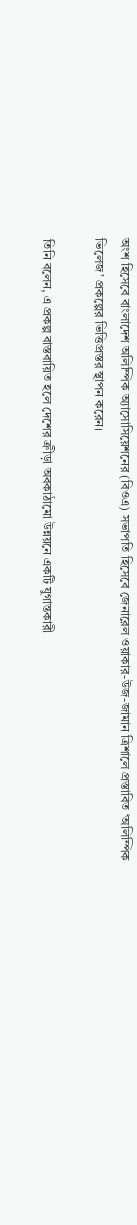অংশ হিসেবে বাংলাদেশ অলিম্পিক অ্যাসোসিয়েশনের (বিওএ) সভাপতি হিসেবে জেনারেল ওয়াকার-উজ-জামান ত্রিশালে প্রস্তাবিত ‘অলিম্পিক ভিলেজ’ প্রকল্পের ভিত্তিপ্রস্তর স্থাপন করেন।

তিনি বলেন, এ প্রকল্প বাস্তবায়িত হলে দেশের ক্রীড়া অবকাঠামো উন্নয়নে একটি যুগান্তকারী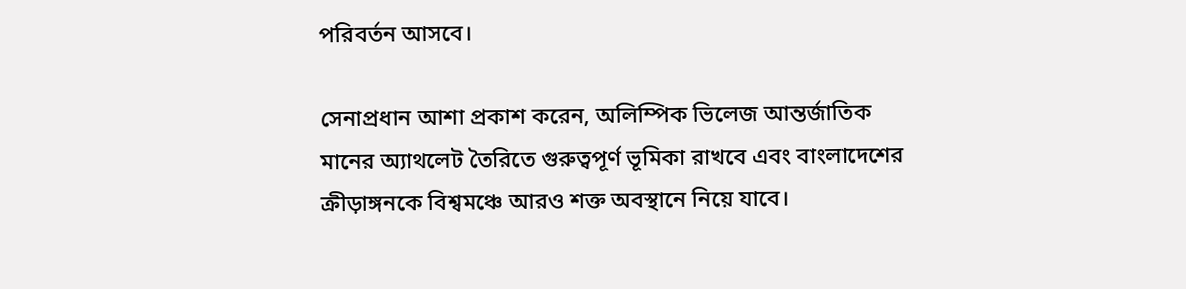পরিবর্তন আসবে।

সেনাপ্রধান আশা প্রকাশ করেন, অলিম্পিক ভিলেজ আন্তর্জাতিক মানের অ্যাথলেট তৈরিতে গুরুত্বপূর্ণ ভূমিকা রাখবে এবং বাংলাদেশের ক্রীড়াঙ্গনকে বিশ্বমঞ্চে আরও শক্ত অবস্থানে নিয়ে যাবে।